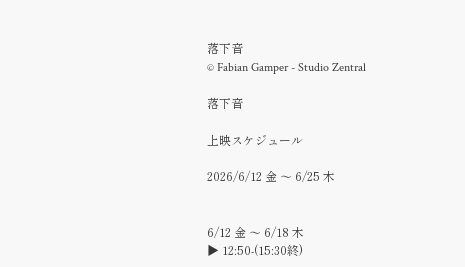落下音
© Fabian Gamper - Studio Zentral

落下音

上映スケジュール

2026/6/12 金 〜 6/25 木


6/12 金 〜 6/18 木
▶ 12:50-(15:30終)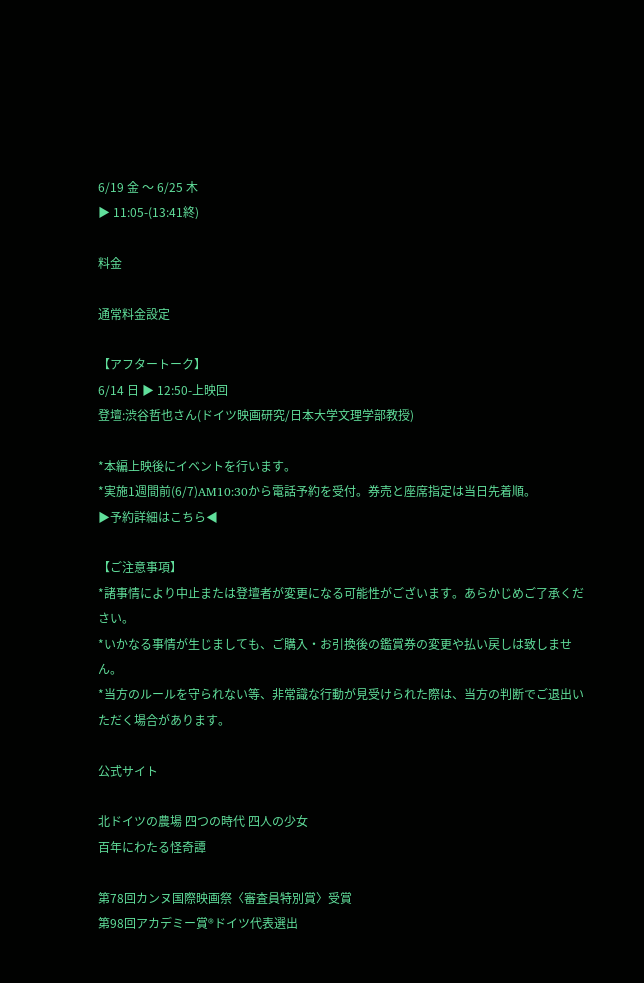6/19 金 〜 6/25 木
▶ 11:05-(13:41終)

料金

通常料金設定

【アフタートーク】
6/14 日 ▶ 12:50-上映回
登壇:渋谷哲也さん(ドイツ映画研究/日本大学文理学部教授)

*本編上映後にイベントを行います。
*実施1週間前(6/7)AM10:30から電話予約を受付。券売と座席指定は当日先着順。
▶予約詳細はこちら◀

【ご注意事項】
*諸事情により中止または登壇者が変更になる可能性がございます。あらかじめご了承ください。
*いかなる事情が生じましても、ご購入・お引換後の鑑賞券の変更や払い戻しは致しません。
*当方のルールを守られない等、非常識な行動が見受けられた際は、当方の判断でご退出いただく場合があります。

公式サイト

北ドイツの農場 四つの時代 四人の少女
百年にわたる怪奇譚

第78回カンヌ国際映画祭〈審査員特別賞〉受賞
第98回アカデミー賞®ドイツ代表選出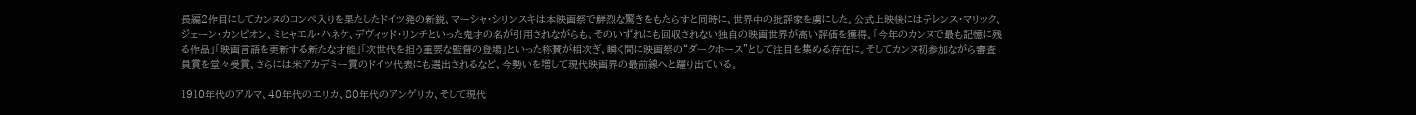長編2作目にしてカンヌのコンペ入りを果たしたドイツ発の新鋭、マーシャ・シリンスキは本映画祭で鮮烈な驚きをもたらすと同時に、世界中の批評家を虜にした。公式上映後にはテレンス・マリック、ジェーン・カンピオン、ミヒャエル・ハネケ、デヴィッド・リンチといった鬼才の名が引用されながらも、そのいずれにも回収されない独自の映画世界が高い評価を獲得。「今年のカンヌで最も記憶に残る作品」「映画言語を更新する新たな才能」「次世代を担う重要な監督の登場」といった称賛が相次ぎ、瞬く間に映画祭の“ダークホース”として注目を集める存在に。そしてカンヌ初参加ながら審査員賞を堂々受賞、さらには米アカデミー賞のドイツ代表にも選出されるなど、今勢いを増して現代映画界の最前線へと躍り出ている。

1910年代のアルマ、40年代のエリカ、80年代のアンゲリカ、そして現代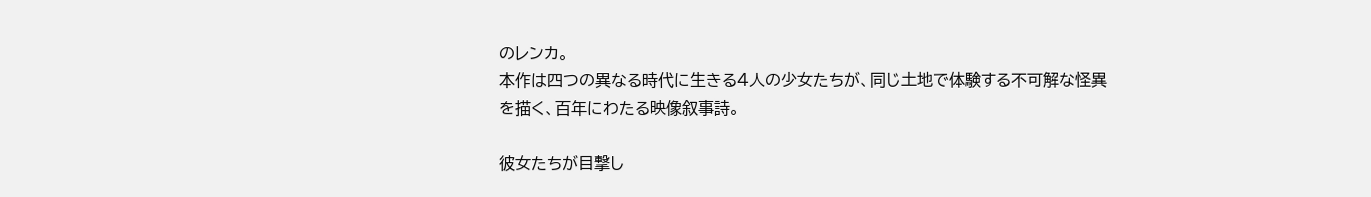のレンカ。
本作は四つの異なる時代に生きる4人の少女たちが、同じ土地で体験する不可解な怪異を描く、百年にわたる映像叙事詩。

彼女たちが目撃し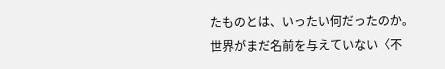たものとは、いったい何だったのか。
世界がまだ名前を与えていない〈不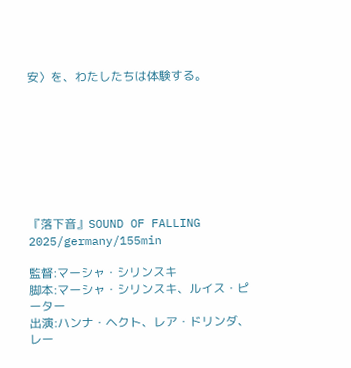安〉を、わたしたちは体験する。








『落下音』SOUND OF FALLING
2025/germany/155min

監督:マーシャ・シリンスキ
脚本:マーシャ・シリンスキ、ルイス・ピーター
出演:ハンナ・ヘクト、レア・ドリンダ、レー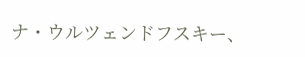ナ・ウルツェンドフスキー、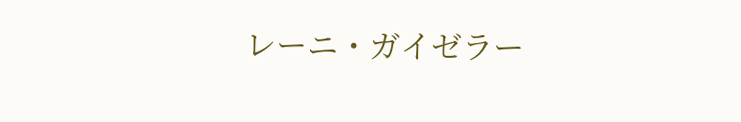レーニ・ガイゼラー